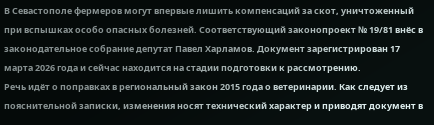В Севастополе фермеров могут впервые лишить компенсаций за скот, уничтоженный при вспышках особо опасных болезней. Соответствующий законопроект № 19/81 внёс в законодательное собрание депутат Павел Харламов. Документ зарегистрирован 17 марта 2026 года и сейчас находится на стадии подготовки к рассмотрению.
Речь идёт о поправках в региональный закон 2015 года о ветеринарии. Как следует из пояснительной записки, изменения носят технический характер и приводят документ в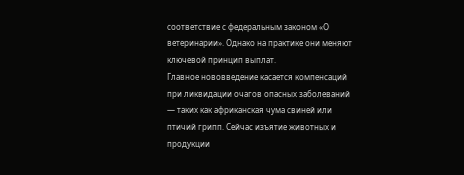соответствие с федеральным законом «О ветеринарии». Однако на практике они меняют ключевой принцип выплат.
Главное нововведение касается компенсаций при ликвидации очагов опасных заболеваний — таких как африканская чума свиней или птичий грипп. Сейчас изъятие животных и продукции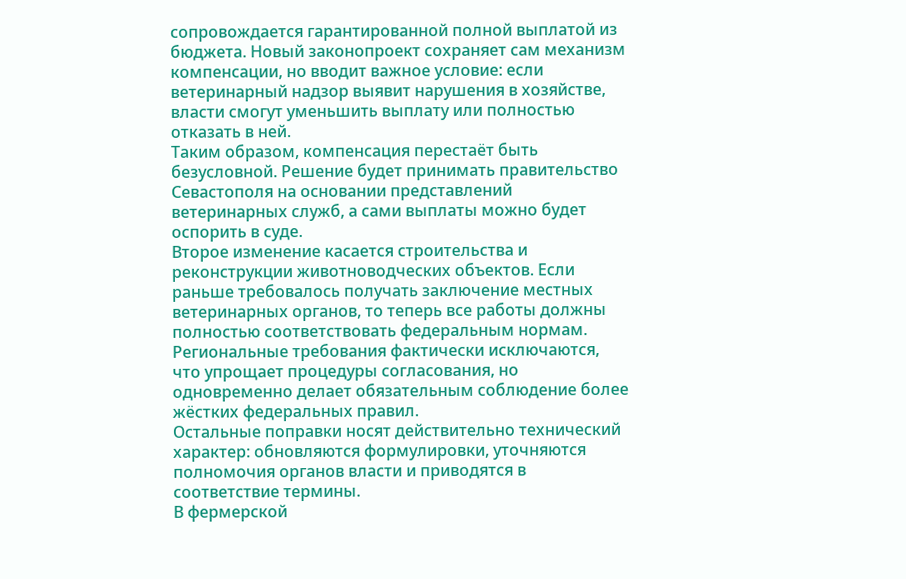сопровождается гарантированной полной выплатой из бюджета. Новый законопроект сохраняет сам механизм компенсации, но вводит важное условие: если ветеринарный надзор выявит нарушения в хозяйстве, власти смогут уменьшить выплату или полностью отказать в ней.
Таким образом, компенсация перестаёт быть безусловной. Решение будет принимать правительство Севастополя на основании представлений ветеринарных служб, а сами выплаты можно будет оспорить в суде.
Второе изменение касается строительства и реконструкции животноводческих объектов. Если раньше требовалось получать заключение местных ветеринарных органов, то теперь все работы должны полностью соответствовать федеральным нормам. Региональные требования фактически исключаются, что упрощает процедуры согласования, но одновременно делает обязательным соблюдение более жёстких федеральных правил.
Остальные поправки носят действительно технический характер: обновляются формулировки, уточняются полномочия органов власти и приводятся в соответствие термины.
В фермерской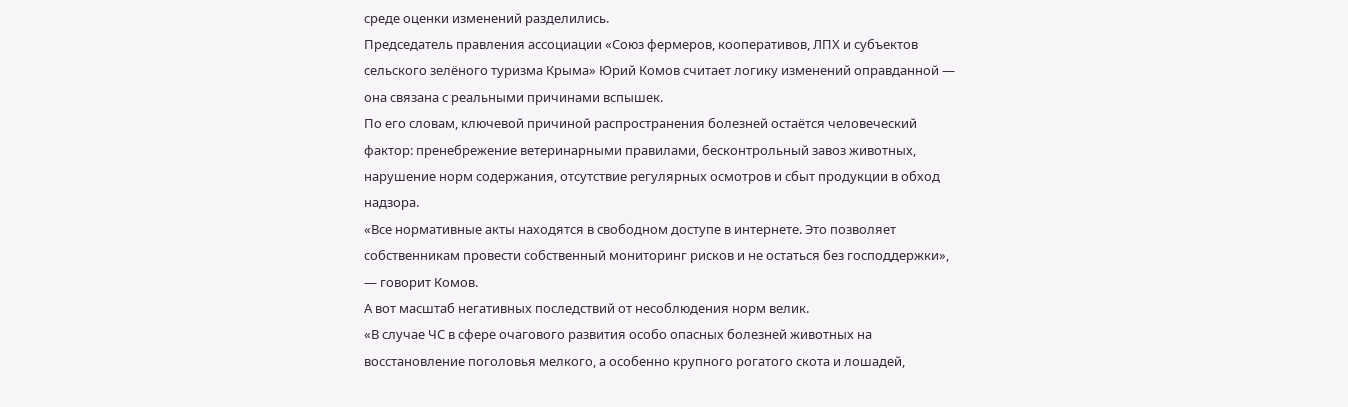среде оценки изменений разделились.
Председатель правления ассоциации «Союз фермеров, кооперативов, ЛПХ и субъектов сельского зелёного туризма Крыма» Юрий Комов считает логику изменений оправданной — она связана с реальными причинами вспышек.
По его словам, ключевой причиной распространения болезней остаётся человеческий фактор: пренебрежение ветеринарными правилами, бесконтрольный завоз животных, нарушение норм содержания, отсутствие регулярных осмотров и сбыт продукции в обход надзора.
«Все нормативные акты находятся в свободном доступе в интернете. Это позволяет собственникам провести собственный мониторинг рисков и не остаться без господдержки», — говорит Комов.
А вот масштаб негативных последствий от несоблюдения норм велик.
«В случае ЧС в сфере очагового развития особо опасных болезней животных на восстановление поголовья мелкого, а особенно крупного рогатого скота и лошадей,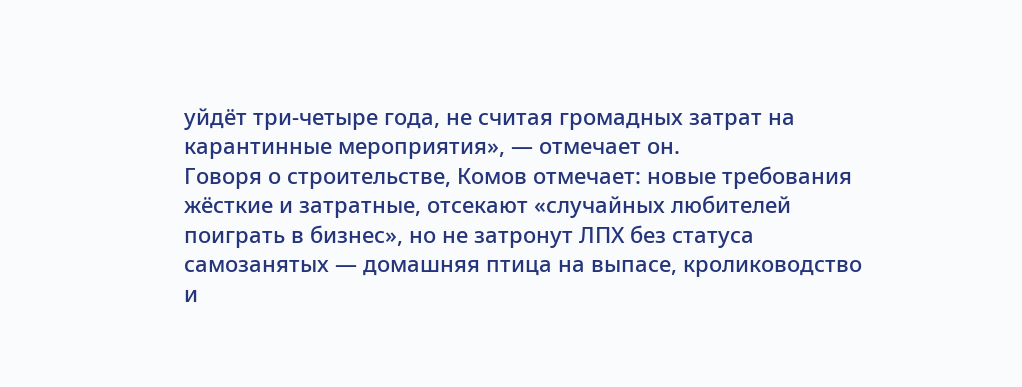уйдёт три-четыре года, не считая громадных затрат на карантинные мероприятия», — отмечает он.
Говоря о строительстве, Комов отмечает: новые требования жёсткие и затратные, отсекают «случайных любителей поиграть в бизнес», но не затронут ЛПХ без статуса самозанятых — домашняя птица на выпасе, кролиководство и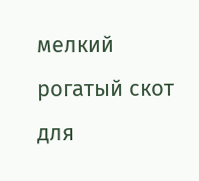мелкий рогатый скот для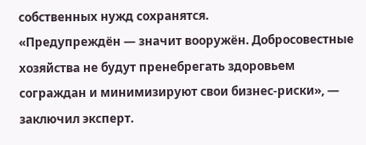собственных нужд сохранятся.
«Предупреждён — значит вооружён. Добросовестные хозяйства не будут пренебрегать здоровьем сограждан и минимизируют свои бизнес-риски», — заключил эксперт.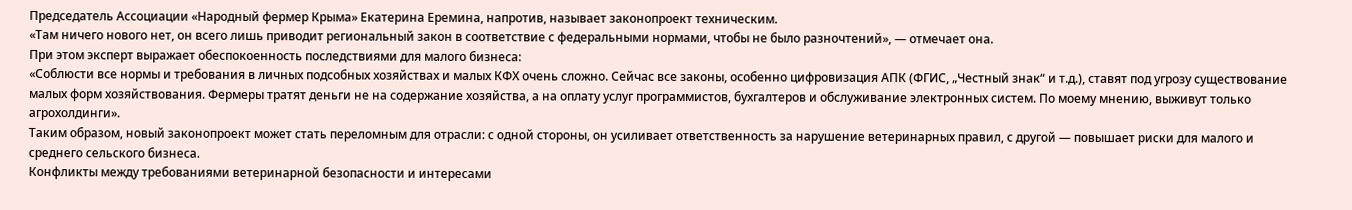Председатель Ассоциации «Народный фермер Крыма» Екатерина Еремина, напротив, называет законопроект техническим.
«Там ничего нового нет, он всего лишь приводит региональный закон в соответствие с федеральными нормами, чтобы не было разночтений», — отмечает она.
При этом эксперт выражает обеспокоенность последствиями для малого бизнеса:
«Соблюсти все нормы и требования в личных подсобных хозяйствах и малых КФХ очень сложно. Сейчас все законы, особенно цифровизация АПК (ФГИС, „Честный знак“ и т.д.), ставят под угрозу существование малых форм хозяйствования. Фермеры тратят деньги не на содержание хозяйства, а на оплату услуг программистов, бухгалтеров и обслуживание электронных систем. По моему мнению, выживут только агрохолдинги».
Таким образом, новый законопроект может стать переломным для отрасли: с одной стороны, он усиливает ответственность за нарушение ветеринарных правил, с другой — повышает риски для малого и среднего сельского бизнеса.
Конфликты между требованиями ветеринарной безопасности и интересами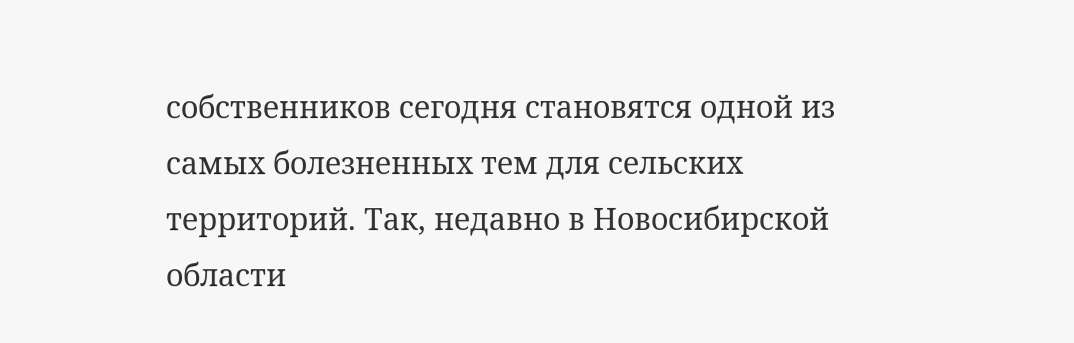собственников сегодня становятся одной из самых болезненных тем для сельских территорий. Так, недавно в Новосибирской области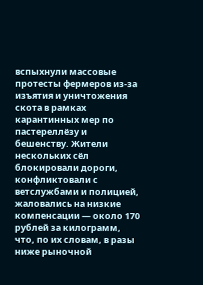вспыхнули массовые протесты фермеров из-за изъятия и уничтожения скота в рамках карантинных мер по пастереллёзу и бешенству. Жители нескольких сёл блокировали дороги, конфликтовали с ветслужбами и полицией, жаловались на низкие компенсации — около 170 рублей за килограмм, что, по их словам, в разы ниже рыночной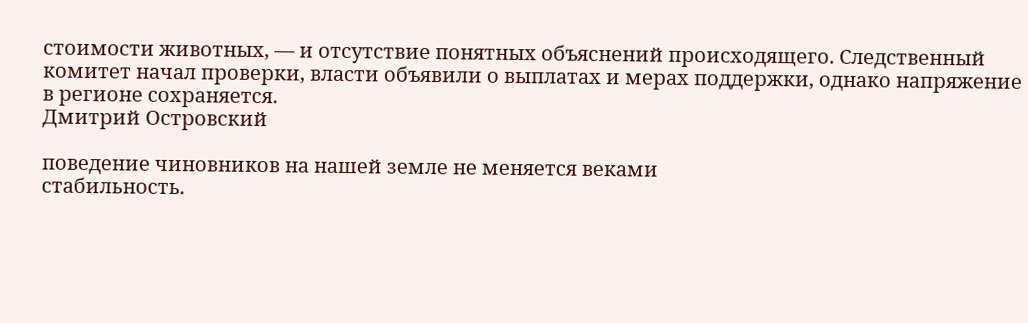стоимости животных, — и отсутствие понятных объяснений происходящего. Следственный комитет начал проверки, власти объявили о выплатах и мерах поддержки, однако напряжение в регионе сохраняется.
Дмитрий Островский

поведение чиновников на нашей земле не меняется веками
стабильность.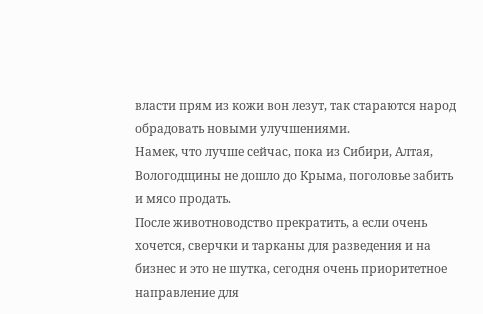власти прям из кожи вон лезут, так стараются народ обрадовать новыми улучшениями.
Намек, что лучше сейчас, пока из Сибири, Алтая, Вологодщины не дошло до Крыма, поголовье забить и мясо продать.
После животноводство прекратить, а если очень хочется, сверчки и тарканы для разведения и на бизнес и это не шутка, сегодня очень приоритетное направление для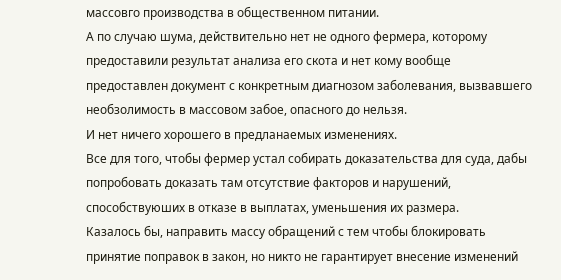массовго производства в общественном питании.
А по случаю шума, действительно нет не одного фермера, которому предоставили результат анализа его скота и нет кому вообще предоставлен документ с конкретным диагнозом заболевания, вызвавшего необзолимость в массовом забое, опасного до нельзя.
И нет ничего хорошего в предланаемых изменениях.
Все для того, чтобы фермер устал собирать доказательства для суда, дабы попробовать доказать там отсутствие факторов и нарушений, способствуюших в отказе в выплатах, уменьшения их размера.
Казалось бы, направить массу обращений с тем чтобы блокировать принятие поправок в закон, но никто не гарантирует внесение изменений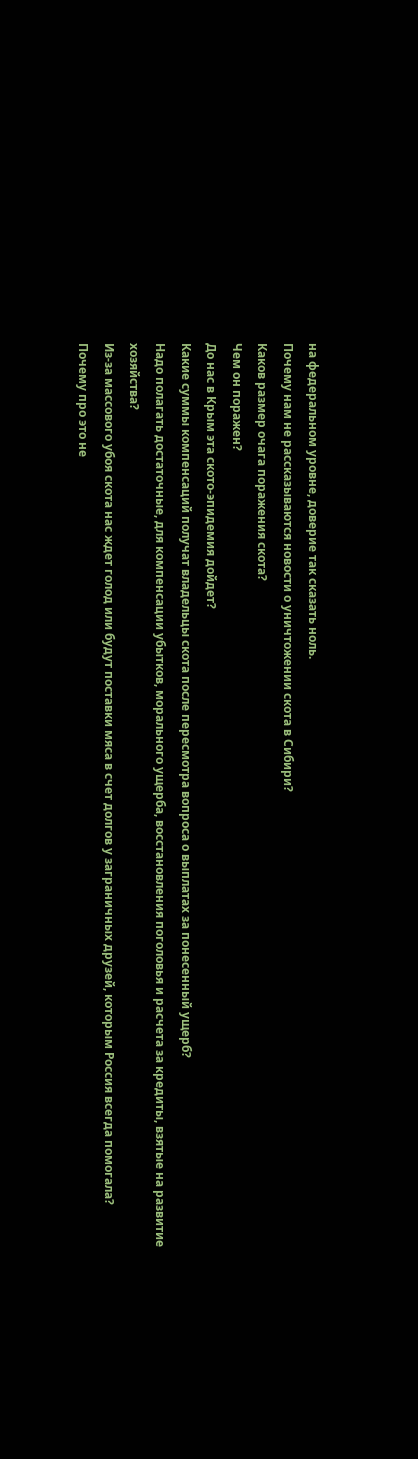на федеральном уровне, доверие так сказать ноль.
Почему нам не рассказываются новости о уничтожении скота в Сибири?
Каков размер очага поражения скота?
Чем он поражен?
До нас в Крым эта ското-эпидемия дойдет?
Какие суммы компенсаций получат владельцы скота после пересмотра вопроса о выплатах за понесенный ущерб?
Надо полагать достаточные, для компенсации убытков, морального ущерба, восстановления поголовья и расчета за кредиты, взятые на развитие хозяйства?
Из-за массового убоя скота нас ждет голод или будут поставки мяса в счет долгов у заграничных друзей, которым Россия всегда помогала?
Почему про это не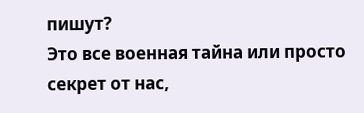пишут?
Это все военная тайна или просто секрет от нас,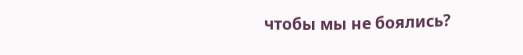чтобы мы не боялись?